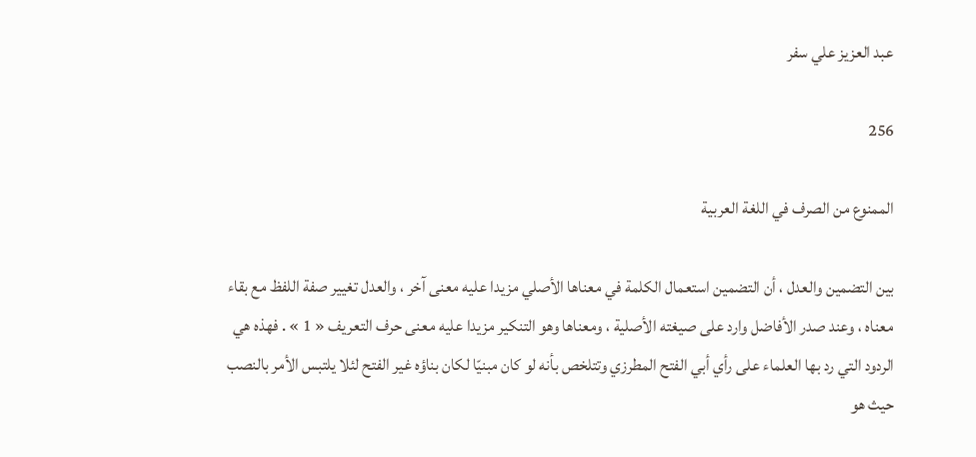عبد العزيز علي سفر

256

الممنوع من الصرف في اللغة العربية

بين التضمين والعدل ، أن التضمين استعمال الكلمة في معناها الأصلي مزيدا عليه معنى آخر ، والعدل تغيير صفة اللفظ مع بقاء معناه ، وعند صدر الأفاضل وارد على صيغته الأصلية ، ومعناها وهو التنكير مزيدا عليه معنى حرف التعريف « 1 » . فهذه هي الردود التي رد بها العلماء على رأي أبي الفتح المطرزي وتتلخص بأنه لو كان مبنيّا لكان بناؤه غير الفتح لئلا يلتبس الأمر بالنصب حيث هو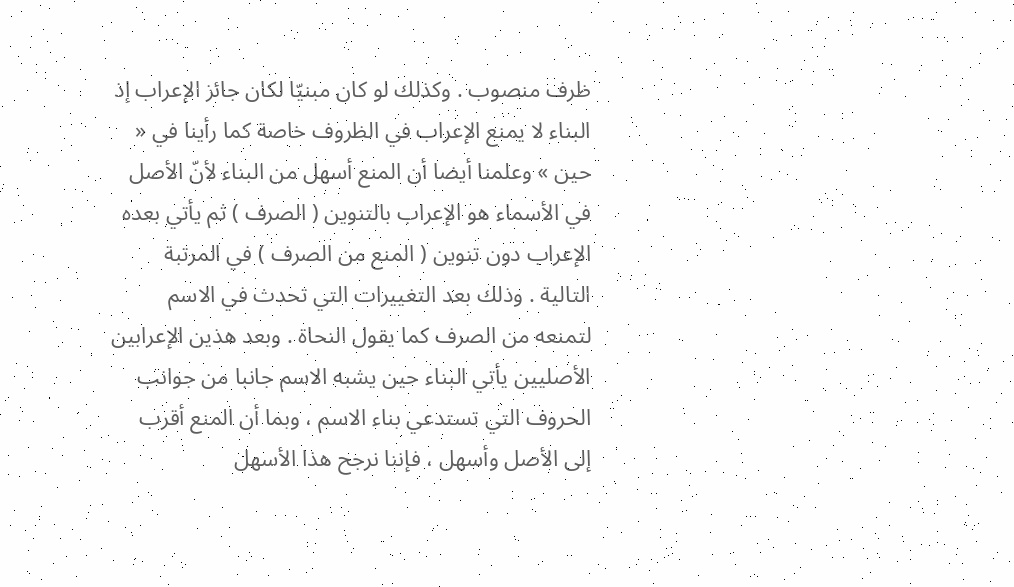ظرف منصوب . وكذلك لو كان مبنيّا لكان جائز الإعراب إذ البناء لا يمنع الإعراب في الظروف خاصة كما رأينا في « حين » وعلمنا أيضا أن المنع أسهل من البناء لأنّ الأصل في الأسماء هو الإعراب بالتنوين ( الصرف ) ثم يأتي بعده الإعراب دون تنوين ( المنع من الصرف ) في المرتبة التالية . وذلك بعد التغييرات التي تحدث في الاسم لتمنعه من الصرف كما يقول النحاة . وبعد هذين الإعرابين الأصليين يأتي البناء حين يشبه الاسم جانبا من جوانب الحروف التي تستدعي بناء الاسم ، وبما أن المنع أقرب إلى الأصل وأسهل ، فإننا نرجح هذا الأسهل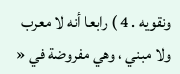ونقويه . 4 ) رابعا أنه لا معرب ولا مبني ، وهي مفروضة في «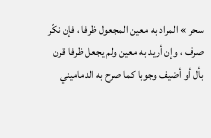سحر » المراد به معين المجعول ظرفا ، فإن نكّر صرف ، وإن أريد به معين ولم يجعل ظرفا قرن بأل أو أضيف وجوبا كما صرح به الدماميني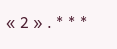« 2 » . * * *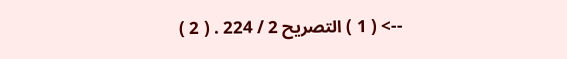--> ( 1 ) التصريح 2 / 224 . ( 2 )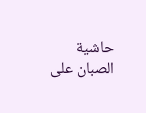حاشية الصبان على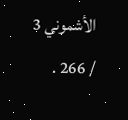الأشموني 3 / 266 .